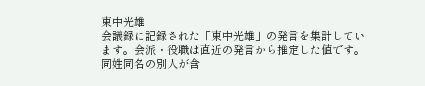東中光雄
会議録に記録された「東中光雄」の発言を集計しています。会派・役職は直近の発言から推定した値です。同姓同名の別人が含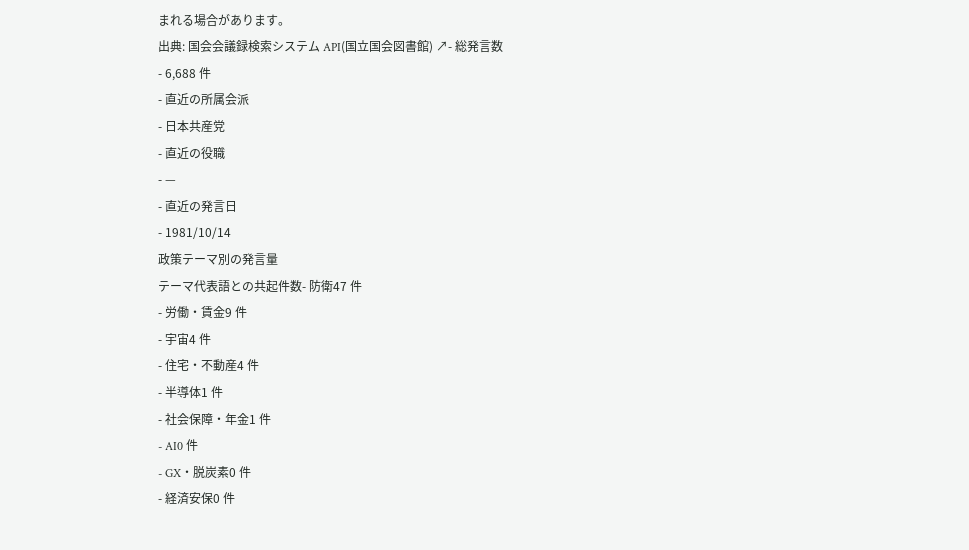まれる場合があります。
出典: 国会会議録検索システム API(国立国会図書館) ↗- 総発言数
- 6,688 件
- 直近の所属会派
- 日本共産党
- 直近の役職
- —
- 直近の発言日
- 1981/10/14
政策テーマ別の発言量
テーマ代表語との共起件数- 防衛47 件
- 労働・賃金9 件
- 宇宙4 件
- 住宅・不動産4 件
- 半導体1 件
- 社会保障・年金1 件
- AI0 件
- GX・脱炭素0 件
- 経済安保0 件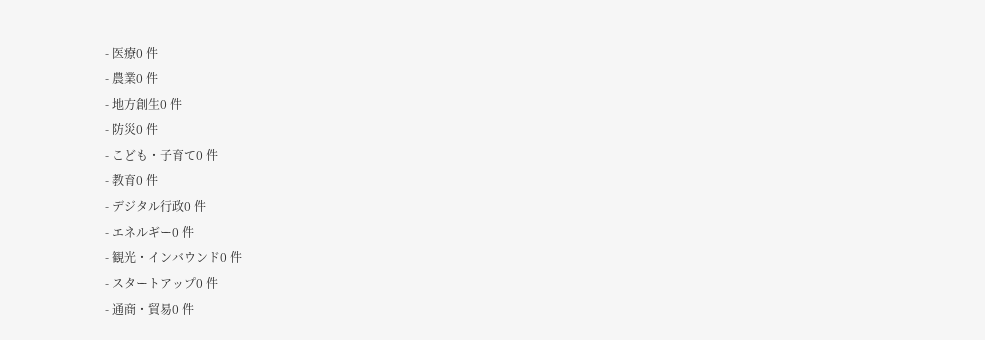- 医療0 件
- 農業0 件
- 地方創生0 件
- 防災0 件
- こども・子育て0 件
- 教育0 件
- デジタル行政0 件
- エネルギー0 件
- 観光・インバウンド0 件
- スタートアップ0 件
- 通商・貿易0 件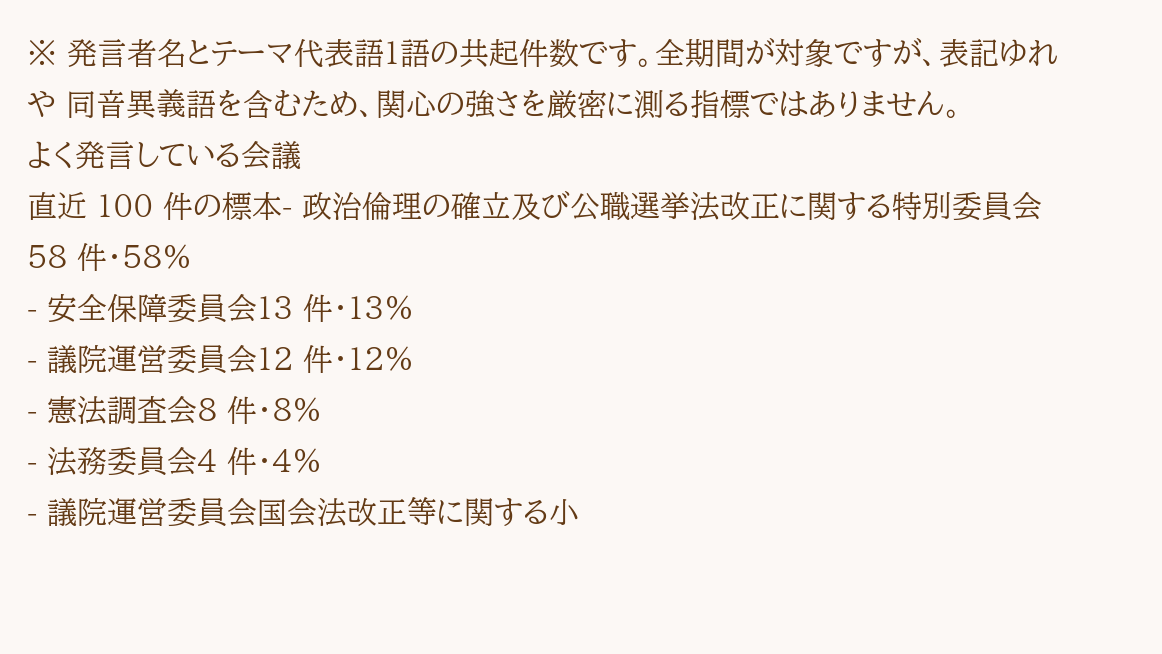※ 発言者名とテーマ代表語1語の共起件数です。全期間が対象ですが、表記ゆれや 同音異義語を含むため、関心の強さを厳密に測る指標ではありません。
よく発言している会議
直近 100 件の標本- 政治倫理の確立及び公職選挙法改正に関する特別委員会58 件・58%
- 安全保障委員会13 件・13%
- 議院運営委員会12 件・12%
- 憲法調査会8 件・8%
- 法務委員会4 件・4%
- 議院運営委員会国会法改正等に関する小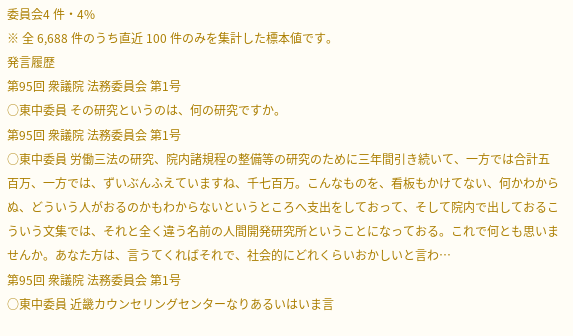委員会4 件・4%
※ 全 6,688 件のうち直近 100 件のみを集計した標本値です。
発言履歴
第95回 衆議院 法務委員会 第1号
○東中委員 その研究というのは、何の研究ですか。
第95回 衆議院 法務委員会 第1号
○東中委員 労働三法の研究、院内諸規程の整備等の研究のために三年間引き続いて、一方では合計五百万、一方では、ずいぶんふえていますね、千七百万。こんなものを、看板もかけてない、何かわからぬ、どういう人がおるのかもわからないというところへ支出をしておって、そして院内で出しておるこういう文集では、それと全く違う名前の人間開発研究所ということになっておる。これで何とも思いませんか。あなた方は、言うてくればそれで、社会的にどれくらいおかしいと言わ…
第95回 衆議院 法務委員会 第1号
○東中委員 近畿カウンセリングセンターなりあるいはいま言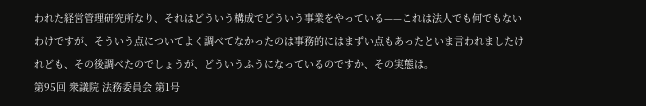われた経営管理研究所なり、それはどういう構成でどういう事業をやっている——これは法人でも何でもないわけですが、そういう点についてよく調べてなかったのは事務的にはまずい点もあったといま言われましたけれども、その後調べたのでしょうが、どういうふうになっているのですか、その実態は。
第95回 衆議院 法務委員会 第1号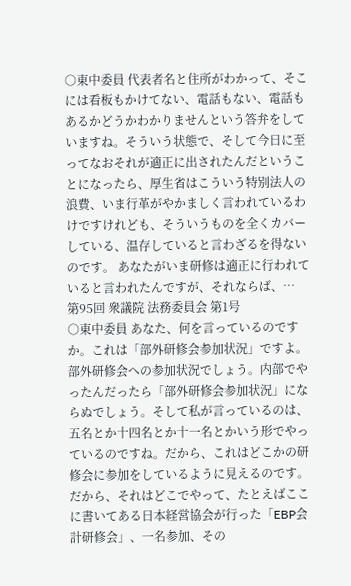○東中委員 代表者名と住所がわかって、そこには看板もかけてない、電話もない、電話もあるかどうかわかりませんという答弁をしていますね。そういう状態で、そして今日に至ってなおそれが適正に出されたんだということになったら、厚生省はこういう特別法人の浪費、いま行革がやかましく言われているわけですけれども、そういうものを全くカバーしている、温存していると言わざるを得ないのです。 あなたがいま研修は適正に行われていると言われたんですが、それならば、…
第95回 衆議院 法務委員会 第1号
○東中委員 あなた、何を言っているのですか。これは「部外研修会参加状況」ですよ。部外研修会への参加状況でしょう。内部でやったんだったら「部外研修会参加状況」にならぬでしょう。そして私が言っているのは、五名とか十四名とか十一名とかいう形でやっているのですね。だから、これはどこかの研修会に参加をしているように見えるのです。だから、それはどこでやって、たとえばここに書いてある日本経営協会が行った「EBP会計研修会」、一名参加、その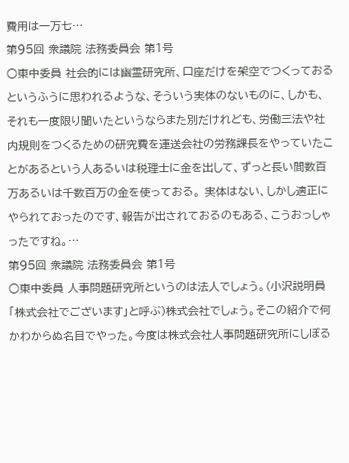費用は一万七…
第95回 衆議院 法務委員会 第1号
○東中委員 社会的には幽霊研究所、口座だけを架空でつくっておるというふうに思われるような、そういう実体のないものに、しかも、それも一度限り聞いたというならまた別だけれども、労働三法や社内規則をつくるための研究費を運送会社の労務課長をやっていたことがあるという人あるいは税理士に金を出して、ずっと長い間数百万あるいは千数百万の金を使っておる。 実体はない、しかし適正にやられておったのです、報告が出されておるのもある、こうおっしゃったですね。…
第95回 衆議院 法務委員会 第1号
○東中委員 人事問題研究所というのは法人でしょう。(小沢説明員「株式会社でございます」と呼ぶ)株式会社でしょう。そこの紹介で何かわからぬ名目でやった。今度は株式会社人事問題研究所にしぼる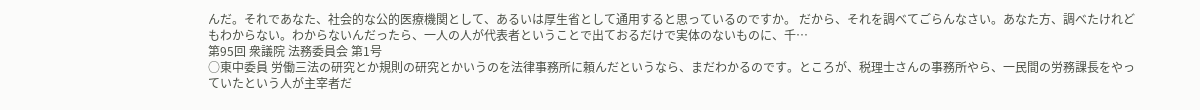んだ。それであなた、社会的な公的医療機関として、あるいは厚生省として通用すると思っているのですか。 だから、それを調べてごらんなさい。あなた方、調べたけれどもわからない。わからないんだったら、一人の人が代表者ということで出ておるだけで実体のないものに、千…
第95回 衆議院 法務委員会 第1号
○東中委員 労働三法の研究とか規則の研究とかいうのを法律事務所に頼んだというなら、まだわかるのです。ところが、税理士さんの事務所やら、一民間の労務課長をやっていたという人が主宰者だ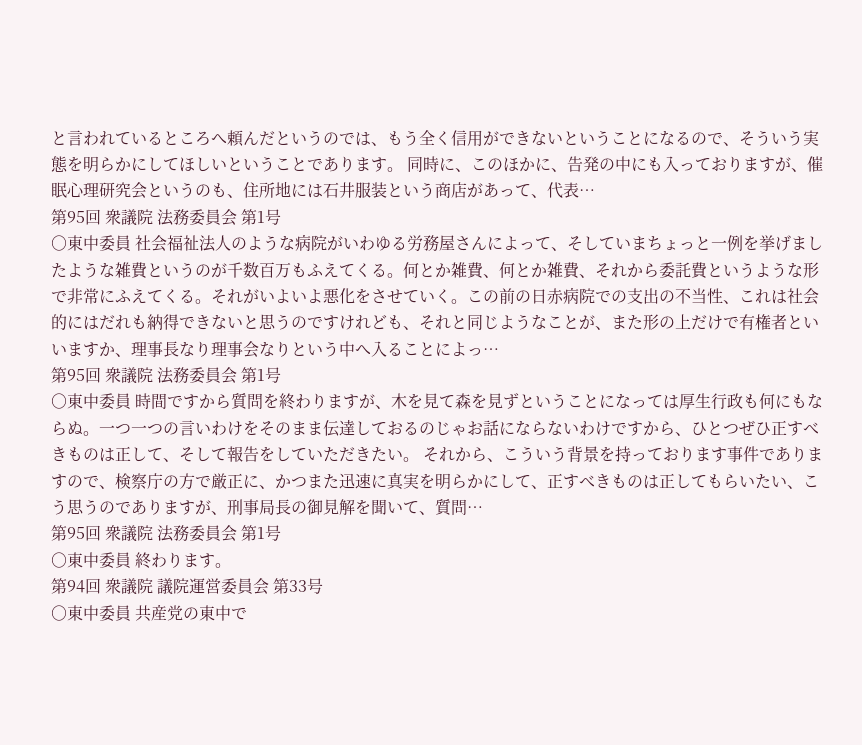と言われているところへ頼んだというのでは、もう全く信用ができないということになるので、そういう実態を明らかにしてほしいということであります。 同時に、このほかに、告発の中にも入っておりますが、催眠心理研究会というのも、住所地には石井服装という商店があって、代表…
第95回 衆議院 法務委員会 第1号
○東中委員 社会福祉法人のような病院がいわゆる労務屋さんによって、そしていまちょっと一例を挙げましたような雑費というのが千数百万もふえてくる。何とか雑費、何とか雑費、それから委託費というような形で非常にふえてくる。それがいよいよ悪化をさせていく。この前の日赤病院での支出の不当性、これは社会的にはだれも納得できないと思うのですけれども、それと同じようなことが、また形の上だけで有権者といいますか、理事長なり理事会なりという中へ入ることによっ…
第95回 衆議院 法務委員会 第1号
○東中委員 時間ですから質問を終わりますが、木を見て森を見ずということになっては厚生行政も何にもならぬ。一つ一つの言いわけをそのまま伝達しておるのじゃお話にならないわけですから、ひとつぜひ正すべきものは正して、そして報告をしていただきたい。 それから、こういう背景を持っております事件でありますので、検察庁の方で厳正に、かつまた迅速に真実を明らかにして、正すべきものは正してもらいたい、こう思うのでありますが、刑事局長の御見解を聞いて、質問…
第95回 衆議院 法務委員会 第1号
○東中委員 終わります。
第94回 衆議院 議院運営委員会 第33号
○東中委員 共産党の東中で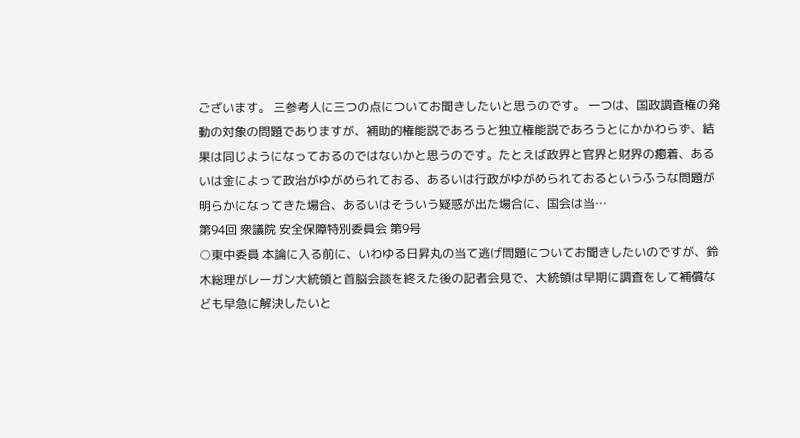ございます。 三参考人に三つの点についてお聞きしたいと思うのです。 一つは、国政調査権の発動の対象の問題でありますが、補助的権能説であろうと独立権能説であろうとにかかわらず、結果は同じようになっておるのではないかと思うのです。たとえば政界と官界と財界の癒着、あるいは金によって政治がゆがめられておる、あるいは行政がゆがめられておるというふうな問題が明らかになってきた場合、あるいはそういう疑惑が出た場合に、国会は当…
第94回 衆議院 安全保障特別委員会 第9号
○東中委員 本論に入る前に、いわゆる日昇丸の当て逃げ問題についてお聞きしたいのですが、鈴木総理がレーガン大統領と首脳会談を終えた後の記者会見で、大統領は早期に調査をして補償なども早急に解決したいと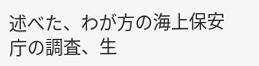述べた、わが方の海上保安庁の調査、生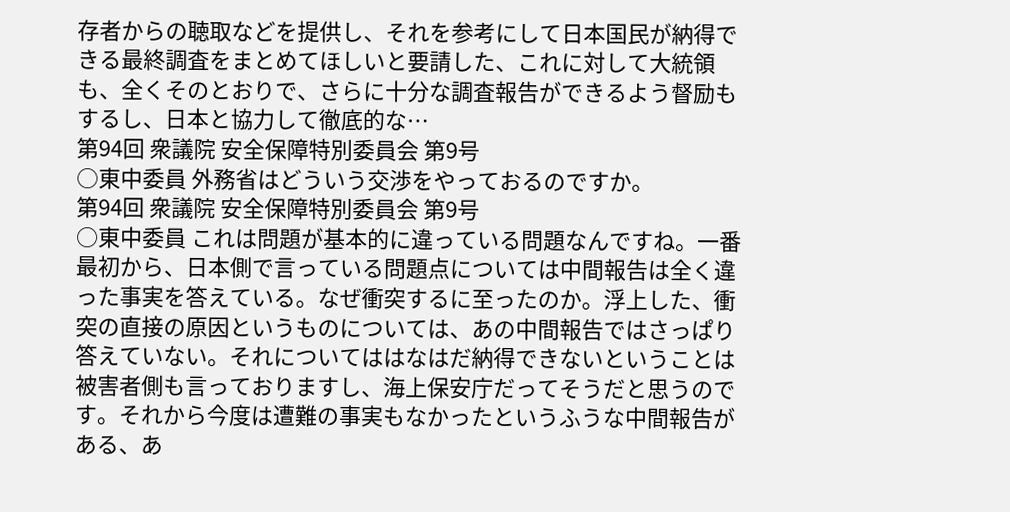存者からの聴取などを提供し、それを参考にして日本国民が納得できる最終調査をまとめてほしいと要請した、これに対して大統領も、全くそのとおりで、さらに十分な調査報告ができるよう督励もするし、日本と協力して徹底的な…
第94回 衆議院 安全保障特別委員会 第9号
○東中委員 外務省はどういう交渉をやっておるのですか。
第94回 衆議院 安全保障特別委員会 第9号
○東中委員 これは問題が基本的に違っている問題なんですね。一番最初から、日本側で言っている問題点については中間報告は全く違った事実を答えている。なぜ衝突するに至ったのか。浮上した、衝突の直接の原因というものについては、あの中間報告ではさっぱり答えていない。それについてははなはだ納得できないということは被害者側も言っておりますし、海上保安庁だってそうだと思うのです。それから今度は遭難の事実もなかったというふうな中間報告がある、あ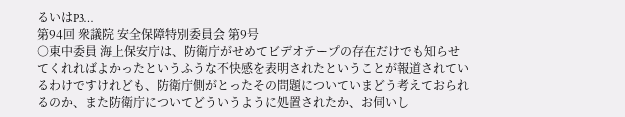るいはP3…
第94回 衆議院 安全保障特別委員会 第9号
○東中委員 海上保安庁は、防衛庁がせめてビデオテープの存在だけでも知らせてくれればよかったというふうな不快感を表明されたということが報道されているわけですけれども、防衛庁側がとったその問題についていまどう考えておられるのか、また防衛庁についてどういうように処置されたか、お伺いし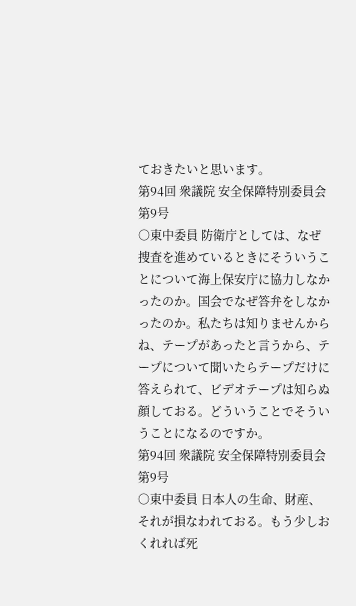ておきたいと思います。
第94回 衆議院 安全保障特別委員会 第9号
○東中委員 防衛庁としては、なぜ捜査を進めているときにそういうことについて海上保安庁に協力しなかったのか。国会でなぜ答弁をしなかったのか。私たちは知りませんからね、テープがあったと言うから、テープについて聞いたらテープだけに答えられて、ビデオテープは知らぬ顔しておる。どういうことでそういうことになるのですか。
第94回 衆議院 安全保障特別委員会 第9号
○東中委員 日本人の生命、財産、それが損なわれておる。もう少しおくれれば死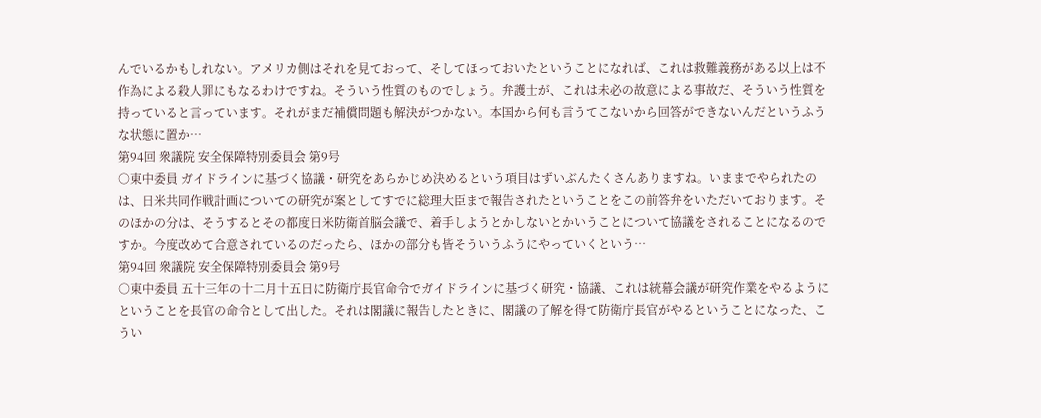んでいるかもしれない。アメリカ側はそれを見ておって、そしてほっておいたということになれば、これは救難義務がある以上は不作為による殺人罪にもなるわけですね。そういう性質のものでしょう。弁護士が、これは未必の故意による事故だ、そういう性質を持っていると言っています。それがまだ補償問題も解決がつかない。本国から何も言うてこないから回答ができないんだというふうな状態に置か…
第94回 衆議院 安全保障特別委員会 第9号
○東中委員 ガイドラインに基づく協議・研究をあらかじめ決めるという項目はずいぶんたくさんありますね。いままでやられたのは、日米共同作戦計画についての研究が案としてすでに総理大臣まで報告されたということをこの前答弁をいただいております。そのほかの分は、そうするとその都度日米防衛首脳会議で、着手しようとかしないとかいうことについて協議をされることになるのですか。今度改めて合意されているのだったら、ほかの部分も皆そういうふうにやっていくという…
第94回 衆議院 安全保障特別委員会 第9号
○東中委員 五十三年の十二月十五日に防衛庁長官命令でガイドラインに基づく研究・協議、これは統幕会議が研究作業をやるようにということを長官の命令として出した。それは閣議に報告したときに、閣議の了解を得て防衛庁長官がやるということになった、こうい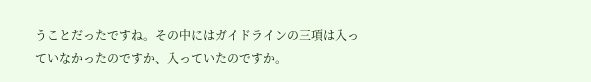うことだったですね。その中にはガイドラインの三項は入っていなかったのですか、入っていたのですか。